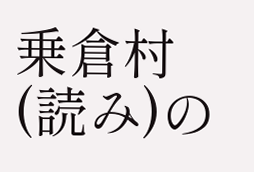乗倉村(読み)の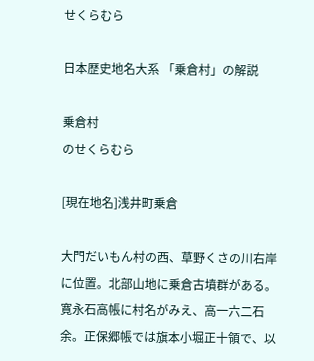せくらむら

日本歴史地名大系 「乗倉村」の解説

乗倉村
のせくらむら

[現在地名]浅井町乗倉

大門だいもん村の西、草野くさの川右岸に位置。北部山地に乗倉古墳群がある。寛永石高帳に村名がみえ、高一六二石余。正保郷帳では旗本小堀正十領で、以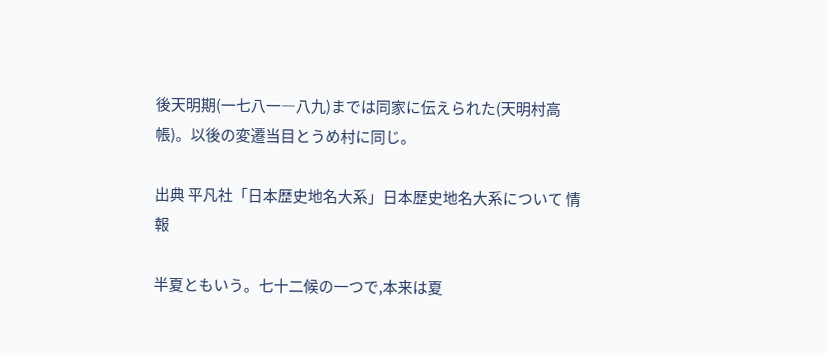後天明期(一七八一―八九)までは同家に伝えられた(天明村高帳)。以後の変遷当目とうめ村に同じ。

出典 平凡社「日本歴史地名大系」日本歴史地名大系について 情報

半夏ともいう。七十二候の一つで,本来は夏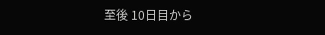至後 10日目から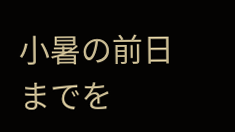小暑の前日までを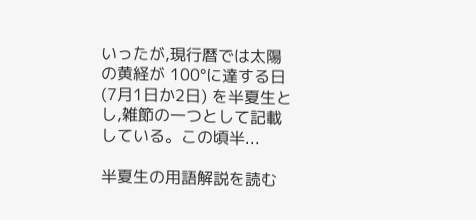いったが,現行暦では太陽の黄経が 100°に達する日 (7月1日か2日) を半夏生とし,雑節の一つとして記載している。この頃半...

半夏生の用語解説を読む